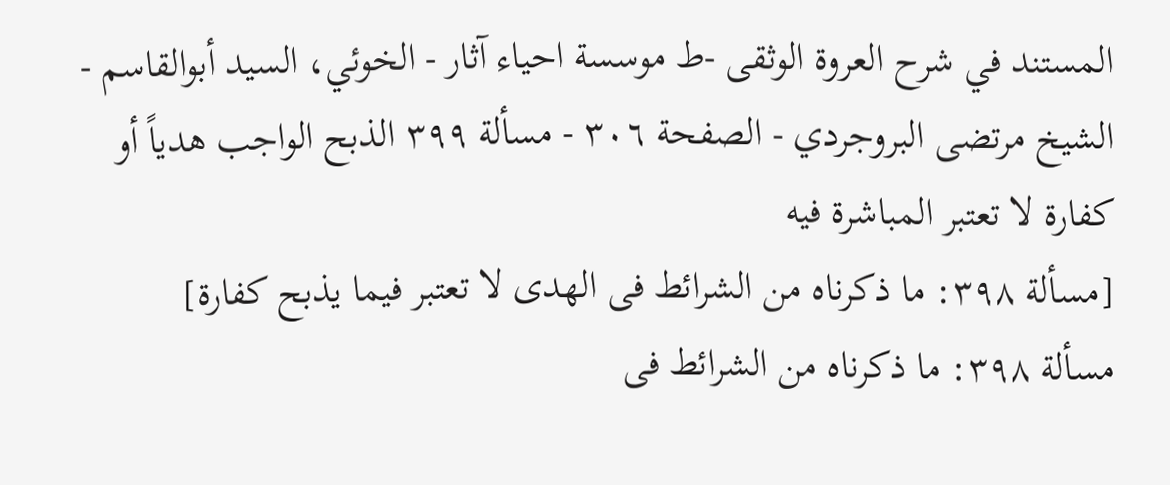المستند في شرح العروة الوثقى -ط موسسة احياء آثار - الخوئي، السيد أبوالقاسم - الشيخ مرتضى البروجردي - الصفحة ٣٠٦ - مسألة ٣٩٩ الذبح الواجب هدیاً أو کفارة لا تعتبر المباشرة فیه
[مسألة ٣٩٨: ما ذکرناه من الشرائط فی الهدی لا تعتبر فیما یذبح کفارة]
مسألة ٣٩٨: ما ذکرناه من الشرائط فی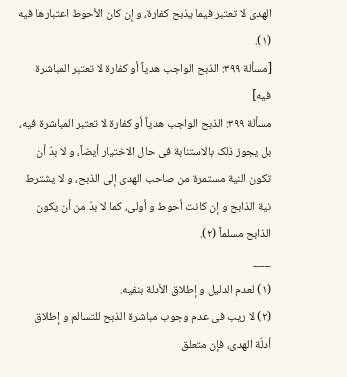الهدی لا تعتبر فیما یذبح کفارة، و إن کان الأحوط اعتبارها فیه (١).
[مسألة ٣٩٩: الذبح الواجب هدیاً أو کفارة لا تعتبر المباشرة فیه]
مسألة ٣٩٩: الذبح الواجب هدیاً أو کفارة لا تعتبر المباشرة فیه، بل یجوز ذلک بالاستنابة فی حال الاختیار أیضاً، و لا بدّ أن تکون النیة مستمرة من صاحب الهدی إلی الذبح، و لا یشترط نیة الذابح و إن کانت أحوط و أولی، کما لا بدّ من أن یکون الذابح مسلماً (٢).
___
(١) لعدم الدلیل و إطلاق الأدلة بنفیه.
(٢) لا ریب فی عدم وجوب مباشرة الذبح للتسالم و إطلاق أدلّة الهدی، فإن متعلق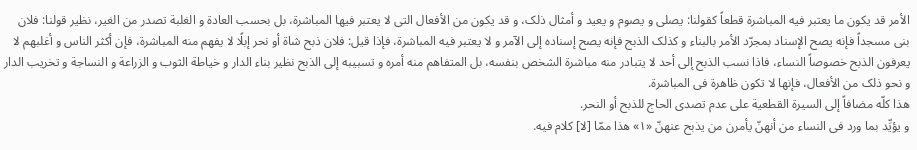الأمر قد یکون ما یعتبر فیه المباشرة قطعاً کقولنا: یصلی و یصوم و یعید و أمثال ذلک، و قد یکون من الأفعال التی لا یعتبر فیها المباشرة، بل بحسب العادة و الغلبة تصدر من الغیر، نظیر قولنا: فلان بنی مسجداً فإنه یصح الإسناد بمجرّد الأمر بالبناء و کذلک الذبح فإنه یصح إسناده إلی الآمر و لا یعتبر فیه المباشرة، فإذا قیل: فلان ذبح شاة أو نحر إبلًا لا یفهم منه المباشرة، فإن أکثر الناس و أغلبهم لا یعرفون الذبح خصوصاً النساء، فاذا نسب الذبح إلی أحد لا یتبادر منه مباشرة الشخص بنفسه، بل المتفاهم منه أمره و تسبیبه إلی الذبح نظیر بناء الدار و خیاطة الثوب و الزراعة و النساجة و تخریب الدار و نحو ذلک من الأفعال، فإنها لا تکون ظاهرة فی المباشرة.
هذا کلّه مضافاً إلی السیرة القطعیة علی عدم تصدی الحاج للذبح أو النحر.
و یؤیِّد بما ورد فی النساء من أنهنّ یأمرن من یذبح عنهنّ «١» هذا ممّا [لا] کلام فیه.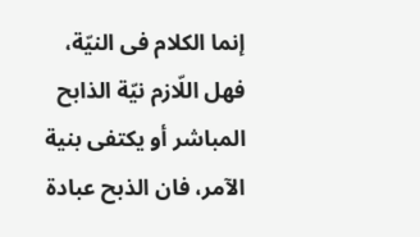إنما الکلام فی النیّة، فهل اللّازم نیّة الذابح المباشر أو یکتفی بنیة الآمر، فان الذبح عبادة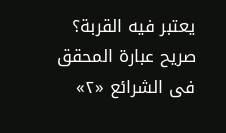یعتبر فیه القربة؟
صریح عبارة المحقق فی الشرائع «٢»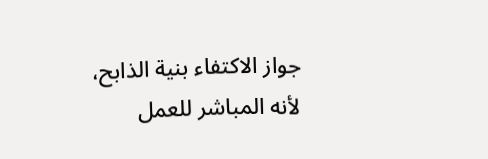جواز الاکتفاء بنیة الذابح، لأنه المباشر للعمل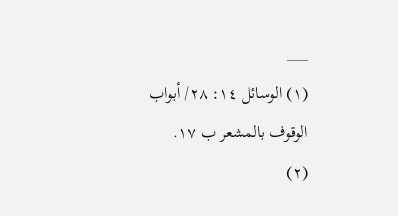___
(١) الوسائل ١٤: ٢٨/ أبواب الوقوف بالمشعر ب ١٧.
(٢)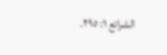الشرائع ١: ٢٩٥.